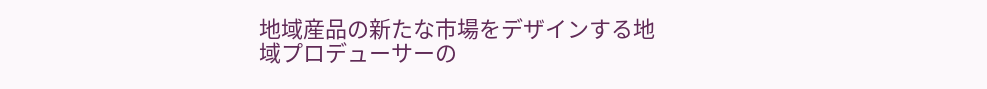地域産品の新たな市場をデザインする地域プロデューサーの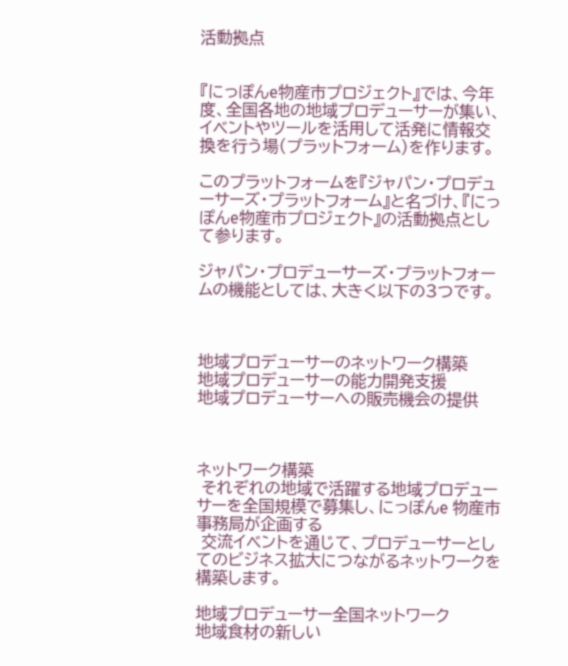活動拠点


『にっぽんe物産市プロジェクト』では、今年度、全国各地の地域プロデューサーが集い、イベントやツールを活用して活発に情報交換を行う場(プラットフォーム)を作ります。

このプラットフォームを『ジャパン・プロデューサーズ・プラットフォーム』と名づけ、『にっぽんe物産市プロジェクト』の活動拠点として参ります。

ジャパン・プロデューサーズ・プラットフォームの機能としては、大きく以下の3つです。



地域プロデューサーのネットワーク構築
地域プロデューサーの能力開発支援
地域プロデューサーへの販売機会の提供



ネットワーク構築
 それぞれの地域で活躍する地域プロデューサーを全国規模で募集し、にっぽんe 物産市事務局が企画する
 交流イベントを通じて、プロデューサーとしてのビジネス拡大につながるネットワークを構築します。

地域プロデューサー全国ネットワーク
地域食材の新しい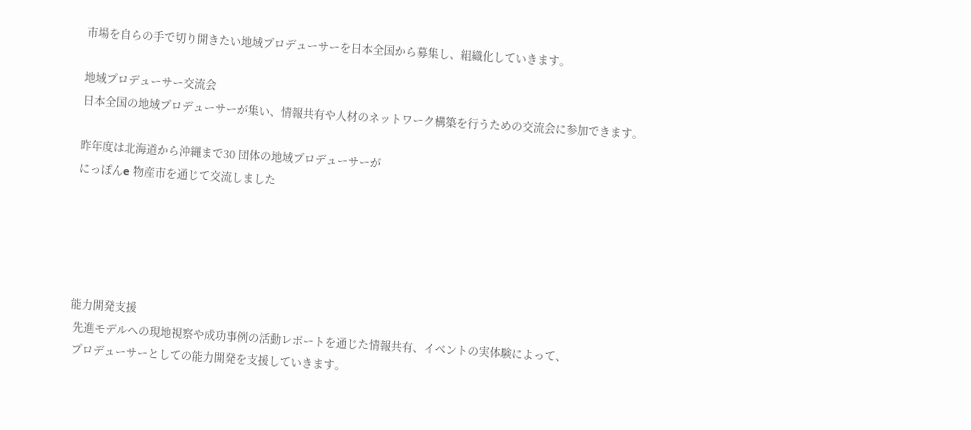市場を自らの手で切り開きたい地域プロデューサーを日本全国から募集し、組織化していきます。

地域プロデューサー交流会
日本全国の地域プロデューサーが集い、情報共有や人材のネットワーク構築を行うための交流会に参加できます。

昨年度は北海道から沖縄まで30 団体の地域プロデューサーが
にっぽんe 物産市を通じて交流しました





能力開発支援
 先進モデルへの現地視察や成功事例の活動レポートを通じた情報共有、イベントの実体験によって、
 プロデューサーとしての能力開発を支援していきます。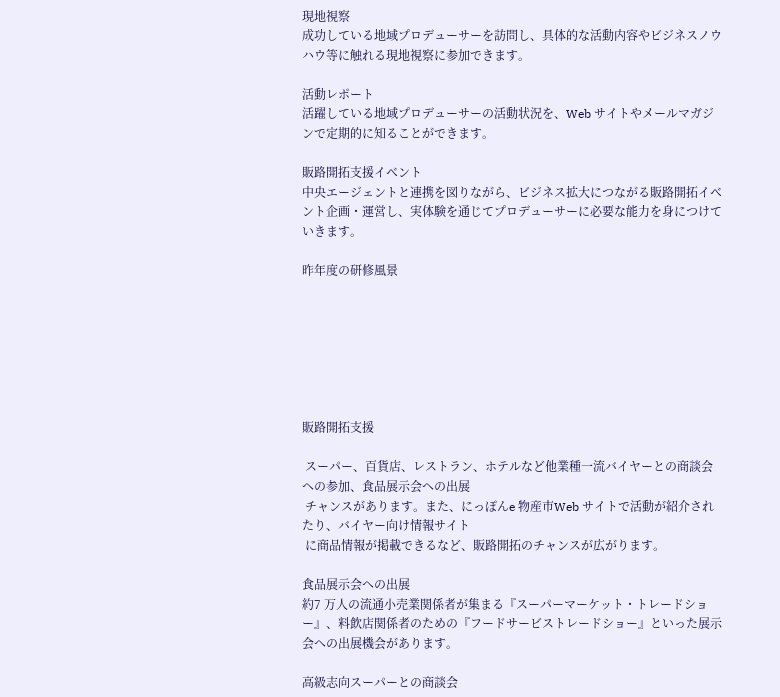現地視察
成功している地域プロデューサーを訪問し、具体的な活動内容やビジネスノウハウ等に触れる現地視察に参加できます。

活動レポート
活躍している地域プロデューサーの活動状況を、Web サイトやメールマガジンで定期的に知ることができます。

販路開拓支援イベント
中央エージェントと連携を図りながら、ビジネス拡大につながる販路開拓イベント企画・運営し、実体験を通じてプロデューサーに必要な能力を身につけていきます。

昨年度の研修風景







販路開拓支援

 スーパー、百貨店、レストラン、ホテルなど他業種一流バイヤーとの商談会への参加、食品展示会への出展
 チャンスがあります。また、にっぽんe 物産市Web サイトで活動が紹介されたり、バイヤー向け情報サイト
 に商品情報が掲載できるなど、販路開拓のチャンスが広がります。

食品展示会への出展
約7 万人の流通小売業関係者が集まる『スーパーマーケット・トレードショー』、料飲店関係者のための『フードサービストレードショー』といった展示会への出展機会があります。

高級志向スーパーとの商談会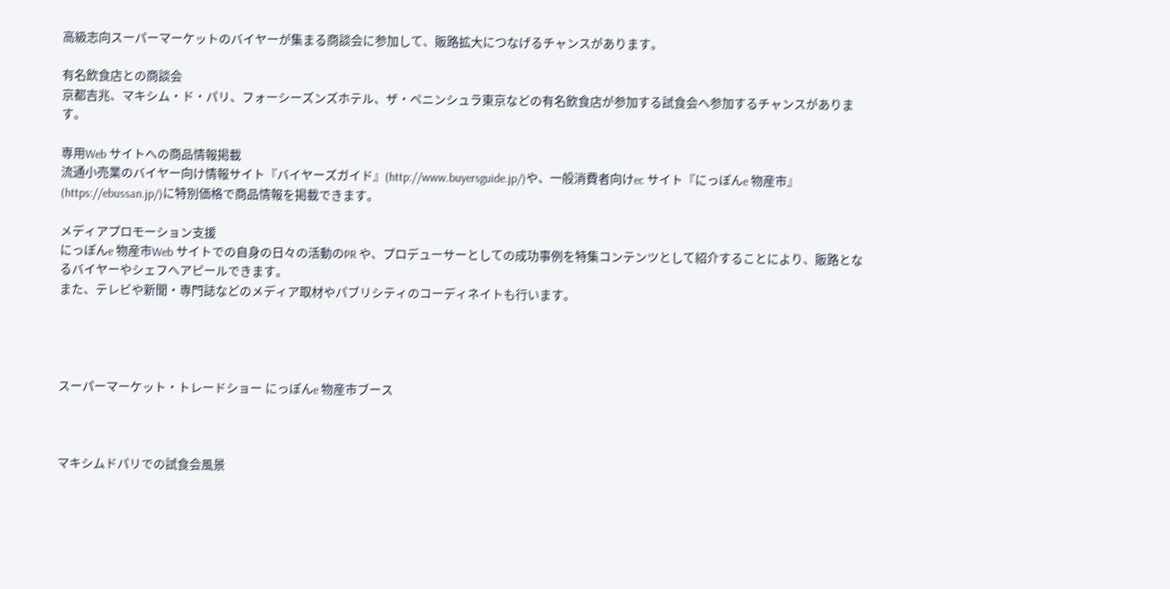高級志向スーパーマーケットのバイヤーが集まる商談会に参加して、販路拡大につなげるチャンスがあります。

有名飲食店との商談会
京都吉兆、マキシム・ド・パリ、フォーシーズンズホテル、ザ・ペニンシュラ東京などの有名飲食店が参加する試食会へ参加するチャンスがあります。

専用Web サイトへの商品情報掲載
流通小売業のバイヤー向け情報サイト『バイヤーズガイド』(http://www.buyersguide.jp/)や、一般消費者向けec サイト『にっぽんe 物産市』(https://ebussan.jp/)に特別価格で商品情報を掲載できます。

メディアプロモーション支援
にっぽんe 物産市Web サイトでの自身の日々の活動のPR や、プロデューサーとしての成功事例を特集コンテンツとして紹介することにより、販路となるバイヤーやシェフへアピールできます。
また、テレビや新聞・専門誌などのメディア取材やパブリシティのコーディネイトも行います。




スーパーマーケット・トレードショー にっぽんe 物産市ブース



マキシムドパリでの試食会風景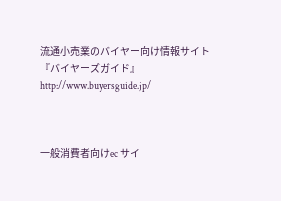流通小売業のバイヤー向け情報サイト
『バイヤーズガイド』
http://www.buyersguide.jp/



一般消費者向けec サイ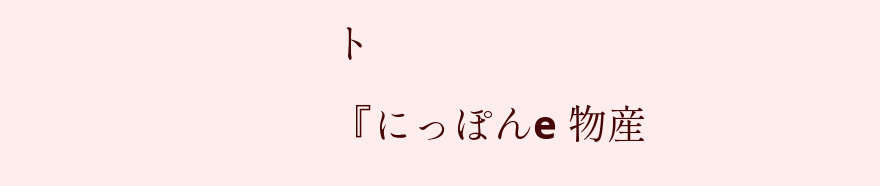ト
『にっぽんe 物産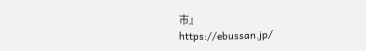市』
https://ebussan.jp/